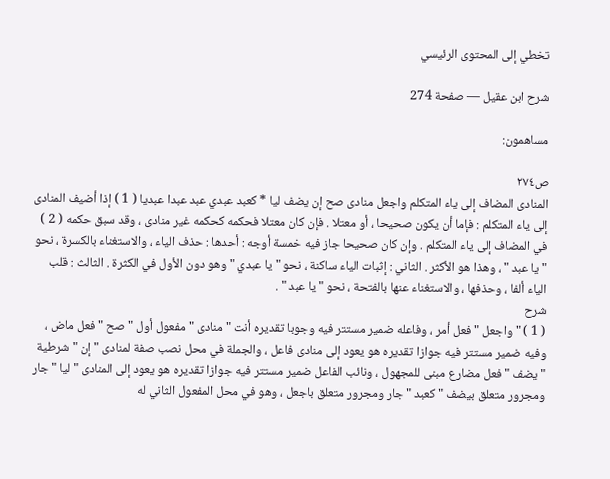تخطي إلى المحتوى الرئيسي

شرح ابن عقيل — صفحة 274

مساهمون:

ص٢٧٤
المنادى المضاف إلى ياء المتكلم واجعل منادى صح إن يضف ليا * كعبد عبدي عبد عبدا عبديا ( 1 ) إذا أضيف المنادى إلى ياء المتكلم : فإما أن يكون صحيحا ، أو معتلا . فإن كان معتلا فحكمه كحكمه غير منادى ، وقد سبق حكمه ( 2 ) في المضاف إلى ياء المتكلم . وإن كان صحيحا جاز فيه خمسة أوجه : أحدها : حذف الياء ، والاستغناء بالكسرة ، نحو " يا عبد " ، وهذا هو الأكثر . الثاني : إثبات الياء ساكنة ، نحو " يا عبدي " وهو دون الأول في الكثرة . الثالث : قلب الياء ألفا ، وحذفها ، والاستغناء عنها بالفتحة ، نحو " يا عبد " .
شرح
( 1 ) " واجعل " فعل أمر ، وفاعله ضمير مستتر فيه وجوبا تقديره أنت " منادى " مفعول أول " صح " فعل ماض ، وفيه ضمير مستتر فيه جوازا تقديره هو يعود إلى منادى فاعل ، والجملة في محل نصب صفة لمنادى " إن " شرطية " يضف " فعل مضارع مبنى للمجهول ، ونائب الفاعل ضمير مستتر فيه جوازا تقديره هو يعود إلى المنادى " ليا " جار ومجرور متعلق بيضف " كعبد " جار ومجرور متعلق باجعل ، وهو في محل المفعول الثاني له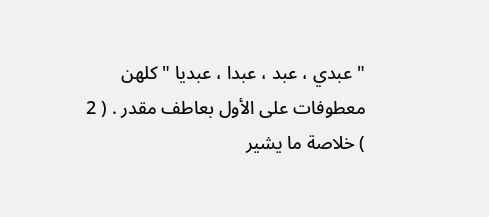" عبدي ، عبد ، عبدا ، عبديا " كلهن معطوفات على الأول بعاطف مقدر . ( 2 ) خلاصة ما يشير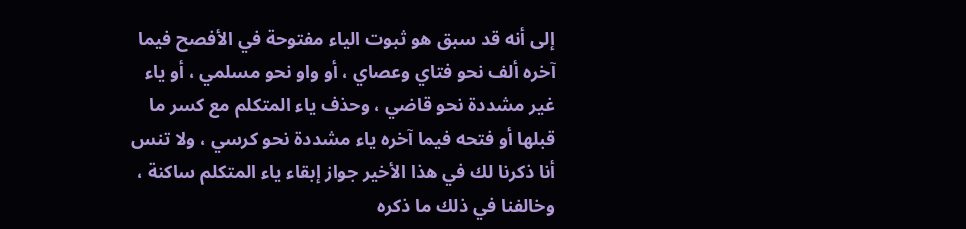إلى أنه قد سبق هو ثبوت الياء مفتوحة في الأفصح فيما آخره ألف نحو فتاي وعصاي ، أو واو نحو مسلمي ، أو ياء غير مشددة نحو قاضي ، وحذف ياء المتكلم مع كسر ما قبلها أو فتحه فيما آخره ياء مشددة نحو كرسي ، ولا تنس أنا ذكرنا لك في هذا الأخير جواز إبقاء ياء المتكلم ساكنة ، وخالفنا في ذلك ما ذكره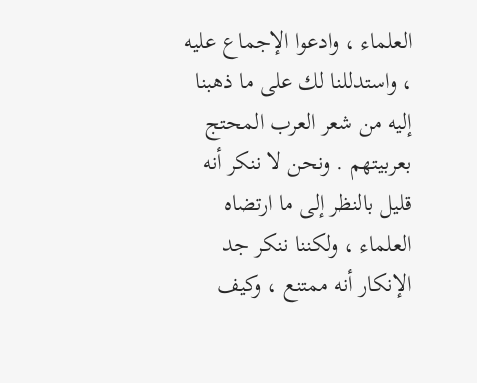العلماء ، وادعوا الإجماع عليه ، واستدللنا لك على ما ذهبنا إليه من شعر العرب المحتج بعربيتهم . ونحن لا ننكر أنه قليل بالنظر إلى ما ارتضاه العلماء ، ولكننا ننكر جد الإنكار أنه ممتنع ، وكيف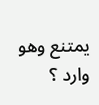يمتنع وهو وارد ؟